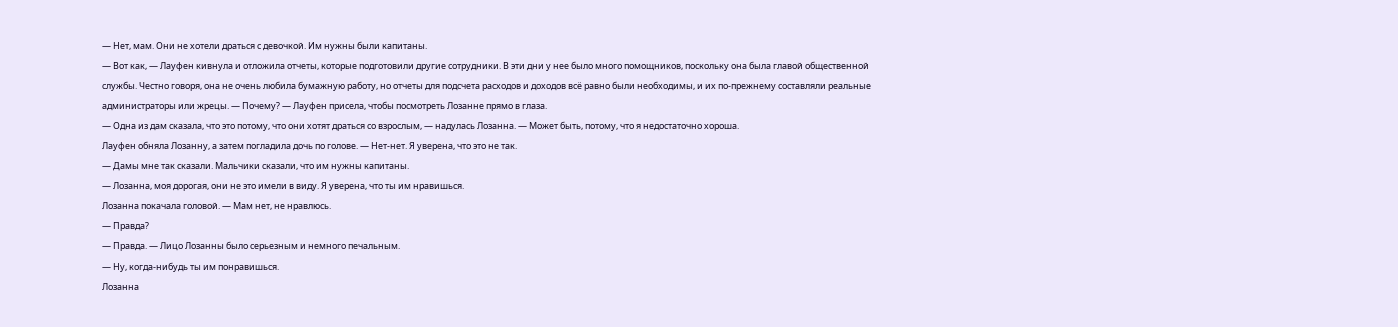— Нет, мам. Они не хотели драться с девочкой. Им нужны были капитаны.
— Вот как, — Лауфен кивнула и отложила отчеты, которые подготовили другие сотрудники. В эти дни у нее было много помощников, поскольку она была главой общественной службы. Честно говоря, она не очень любила бумажную работу, но отчеты для подсчета расходов и доходов всё равно были необходимы, и их по-прежнему составляли реальные администраторы или жрецы. — Почему? — Лауфен присела, чтобы посмотреть Лозанне прямо в глаза.
— Одна из дам сказала, что это потому, что они хотят драться со взрослым, — надулась Лозанна. — Может быть, потому, что я недостаточно хороша.
Лауфен обняла Лозанну, а затем погладила дочь по голове. — Нет-нет. Я уверена, что это не так.
— Дамы мне так сказали. Мальчики сказали, что им нужны капитаны.
— Лозанна, моя дорогая, они не это имели в виду. Я уверена, что ты им нравишься.
Лозанна покачала головой. — Мам нет, не нравлюсь.
— Правда?
— Правда. — Лицо Лозанны было серьезным и немного печальным.
— Ну, когда-нибудь ты им понравишься.
Лозанна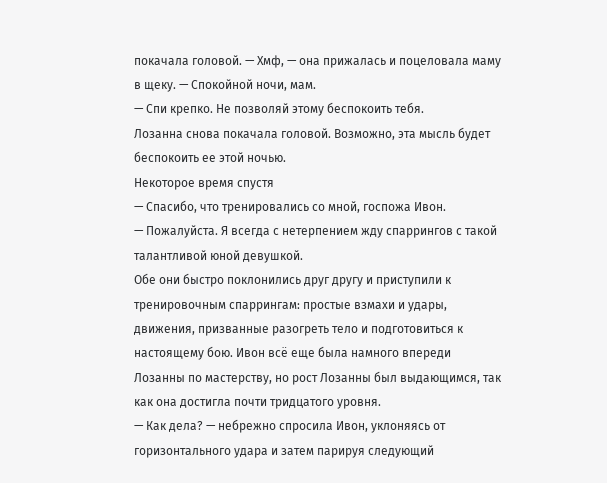покачала головой. — Хмф, — она прижалась и поцеловала маму в щеку. — Спокойной ночи, мам.
— Спи крепко. Не позволяй этому беспокоить тебя.
Лозанна снова покачала головой. Возможно, эта мысль будет беспокоить ее этой ночью.
Некоторое время спустя
— Спасибо, что тренировались со мной, госпожа Ивон.
— Пожалуйста. Я всегда с нетерпением жду спаррингов с такой талантливой юной девушкой.
Обе они быстро поклонились друг другу и приступили к тренировочным спаррингам: простые взмахи и удары, движения, призванные разогреть тело и подготовиться к настоящему бою. Ивон всё еще была намного впереди Лозанны по мастерству, но рост Лозанны был выдающимся, так как она достигла почти тридцатого уровня.
— Как дела? — небрежно спросила Ивон, уклоняясь от горизонтального удара и затем парируя следующий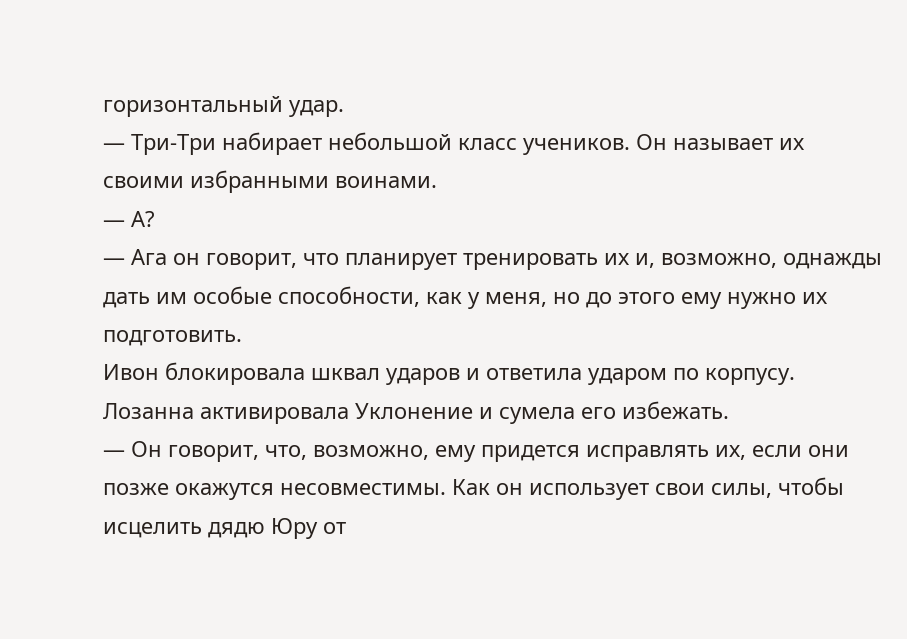горизонтальный удар.
— Три-Три набирает небольшой класс учеников. Он называет их своими избранными воинами.
— А?
— Ага он говорит, что планирует тренировать их и, возможно, однажды дать им особые способности, как у меня, но до этого ему нужно их подготовить.
Ивон блокировала шквал ударов и ответила ударом по корпусу. Лозанна активировала Уклонение и сумела его избежать.
— Он говорит, что, возможно, ему придется исправлять их, если они позже окажутся несовместимы. Как он использует свои силы, чтобы исцелить дядю Юру от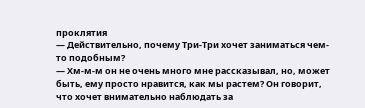проклятия
— Действительно, почему Три-Три хочет заниматься чем-то подобным?
— Хм-м-м он не очень много мне рассказывал, но, может быть, ему просто нравится, как мы растем? Он говорит, что хочет внимательно наблюдать за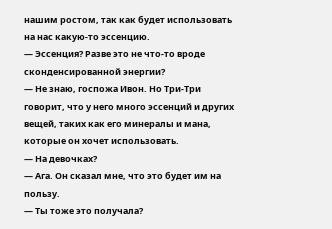нашим ростом, так как будет использовать на нас какую-то эссенцию.
— Эссенция? Разве это не что-то вроде сконденсированной энергии?
— Не знаю, госпожа Ивон. Но Три-Три говорит, что у него много эссенций и других вещей, таких как его минералы и мана, которые он хочет использовать.
— На девочках?
— Ага. Он сказал мне, что это будет им на пользу.
— Ты тоже это получала?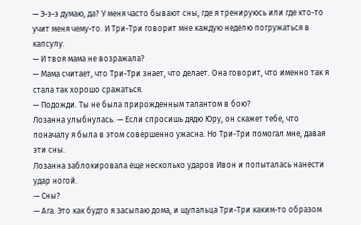— Э-э-э думаю, да? У меня часто бывают сны, где я тренируюсь или где кто-то учит меня чему-то. И Три-Три говорит мне каждую неделю погружаться в капсулу.
— И твоя мама не возражала?
— Мама считает, что Три-Три знает, что делает. Она говорит, что именно так я стала так хорошо сражаться.
— Подожди. Ты не была прирожденным талантом в бою?
Лозанна улыбнулась. — Если спросишь дядю Юру, он скажет тебе, что поначалу я была в этом совершенно ужасна. Но Три-Три помогал мне, давая эти сны.
Лозанна заблокировала еще несколько ударов Ивон и попыталась нанести удар ногой.
— Сны?
— Ага. Это как будто я засыпаю дома, и щупальца Три-Три каким-то образом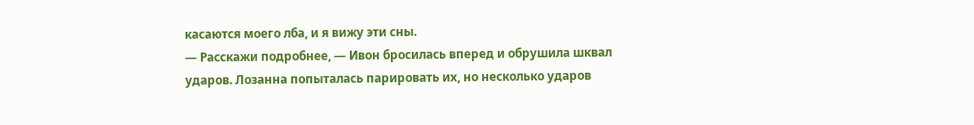касаются моего лба, и я вижу эти сны.
— Расскажи подробнее, — Ивон бросилась вперед и обрушила шквал ударов. Лозанна попыталась парировать их, но несколько ударов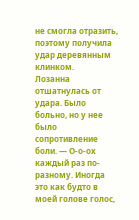не смогла отразить, поэтому получила удар деревянным клинком.
Лозанна отшатнулась от удара. Было больно, но у нее было сопротивление боли. — О-о-ох каждый раз по-разному. Иногда это как будто в моей голове голос,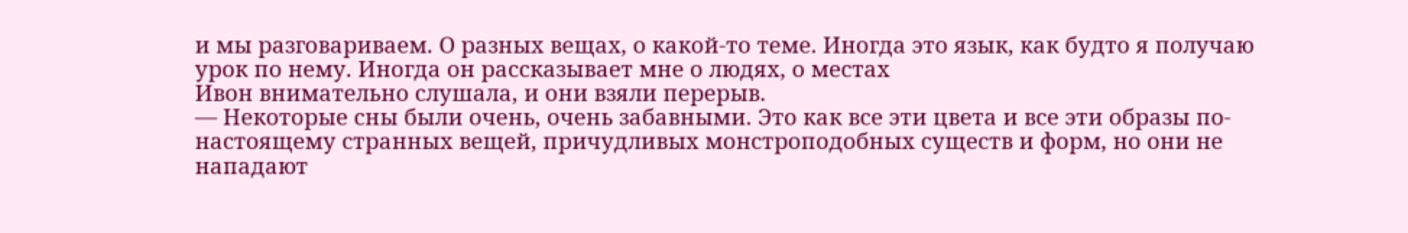и мы разговариваем. О разных вещах, о какой-то теме. Иногда это язык, как будто я получаю урок по нему. Иногда он рассказывает мне о людях, о местах
Ивон внимательно слушала, и они взяли перерыв.
— Некоторые сны были очень, очень забавными. Это как все эти цвета и все эти образы по-настоящему странных вещей, причудливых монстроподобных существ и форм, но они не нападают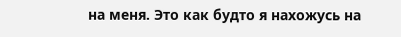на меня. Это как будто я нахожусь на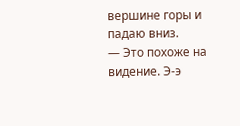вершине горы и падаю вниз.
— Это похоже на видение. Э-э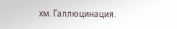хм. Галлюцинация.